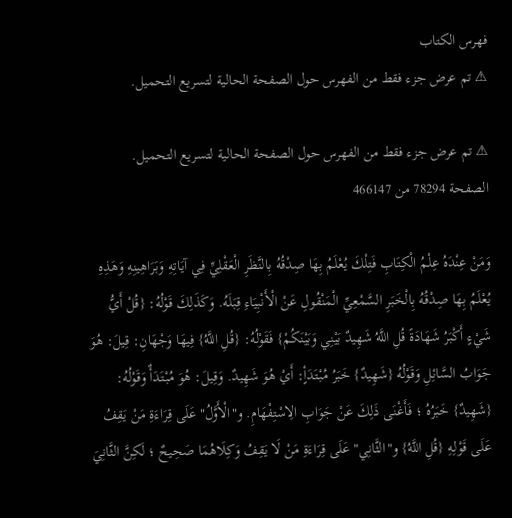فهرس الكتاب
⚠ تم عرض جزء فقط من الفهرس حول الصفحة الحالية لتسريع التحميل.

⚠ تم عرض جزء فقط من الفهرس حول الصفحة الحالية لتسريع التحميل.
الصفحة 78294 من 466147

وَمَنْ عِنْدَهُ عِلْمُ الْكِتَابِ فَتِلْكَ يُعْلَمُ بِهَا صِدْقُهُ بِالنَّظَرِ الْعَقْلِيِّ فِي آيَاتِهِ وَبَرَاهِينِهِ وَهَذِهِ يُعْلَمُ بِهَا صِدْقُهُ بِالْخَبَرِ السَّمْعِيِّ الْمَنْقُولِ عَنْ الْأَنْبِيَاءِ قِبَلَهُ. وَكَذَلِكَ قَوْلُهُ: {قُلْ أَيُّ شَيْءٍ أَكْبَرُ شَهَادَةً قُلِ اللَّهُ شَهِيدٌ بَيْنِي وَبَيْنَكُمْ} فَقَوْلُهُ: {قُلِ اللَّهُ} فِيهَا وَجْهَانِ: قِيلَ: هُوَ جَوَابُ السَّائِلِ وَقَوْلُهُ {شَهِيدٌ} خَبَرُ مُبْتَدَأٍ: أَيْ هُوَ شَهِيدٌ. وَقِيلَ: هُوَ مُبْتَدَأٌ وَقَوْلُهُ: {شَهِيدٌ} خَبَرُهُ ؛ فَأَغْنَى ذَلِكَ عَنْ جَوَابِ الِاسْتِفْهَامِ. و"الْأَوَّلُ"عَلَى قِرَاءَةِ مَنْ يَقِفُ عَلَى قَوْلِهِ {قُلِ اللَّهُ} و"الثَّانِي"عَلَى قِرَاءَةِ مَنْ لَا يَقِفُ وَكِلَاهُمَا صَحِيحٌ ؛ لَكِنَّ الثَّانِيَ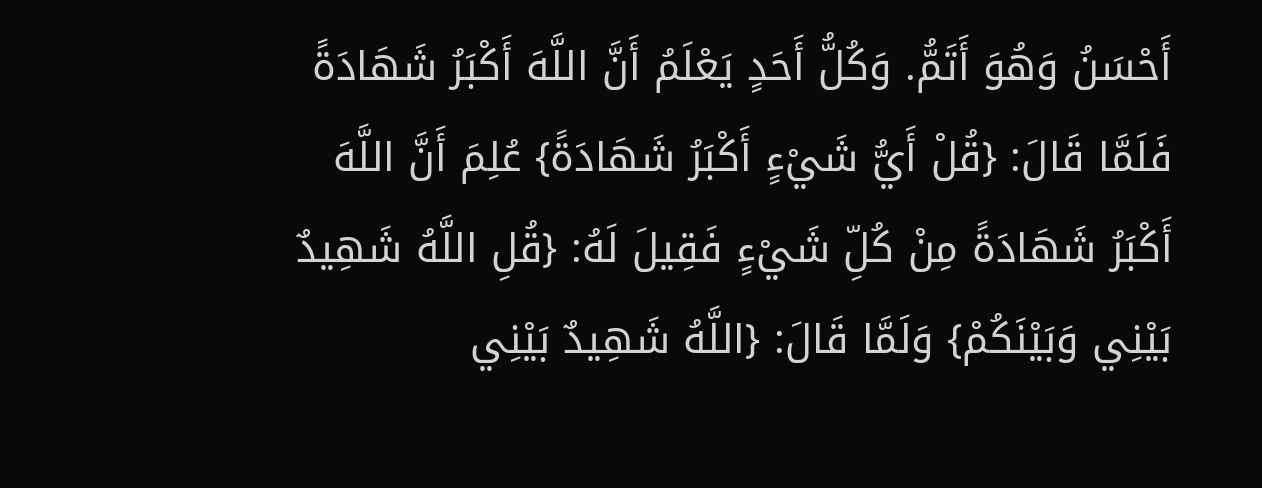أَحْسَنُ وَهُوَ أَتَمُّ. وَكُلُّ أَحَدٍ يَعْلَمُ أَنَّ اللَّهَ أَكْبَرُ شَهَادَةً فَلَمَّا قَالَ: {قُلْ أَيُّ شَيْءٍ أَكْبَرُ شَهَادَةً} عُلِمَ أَنَّ اللَّهَ أَكْبَرُ شَهَادَةً مِنْ كُلِّ شَيْءٍ فَقِيلَ لَهُ: {قُلِ اللَّهُ شَهِيدٌ بَيْنِي وَبَيْنَكُمْ} وَلَمَّا قَالَ: {اللَّهُ شَهِيدٌ بَيْنِي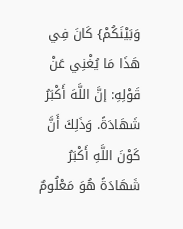وَبَيْنَكُمْ} كَانَ فِي هَذَا مَا يُغْنِي عَنْ قَوْلِهِ: إنَّ اللَّهَ أَكْبَرُ شَهَادَةً. وَذَلِكَ أَنَّ كَوْنَ اللَّهِ أَكْبَرُ شَهَادَةً هُوَ مَعْلُومٌ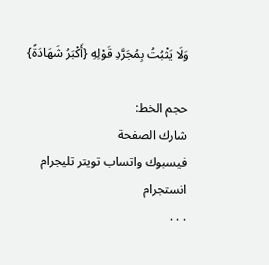وَلَا يَثْبُتُ بِمُجَرَّدِ قَوْلِهِ {أَكْبَرُ شَهَادَةً}

حجم الخط:
شارك الصفحة
فيسبوك واتساب تويتر تليجرام انستجرام
. . .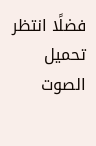فضلًا انتظر تحميل الصوت